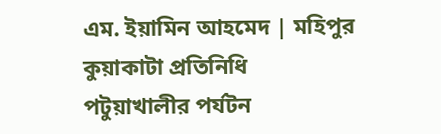এম. ইয়ামিন আহমেদ | মহিপুর কুয়াকাটা প্রতিনিধি
পটুয়াখালীর পর্যটন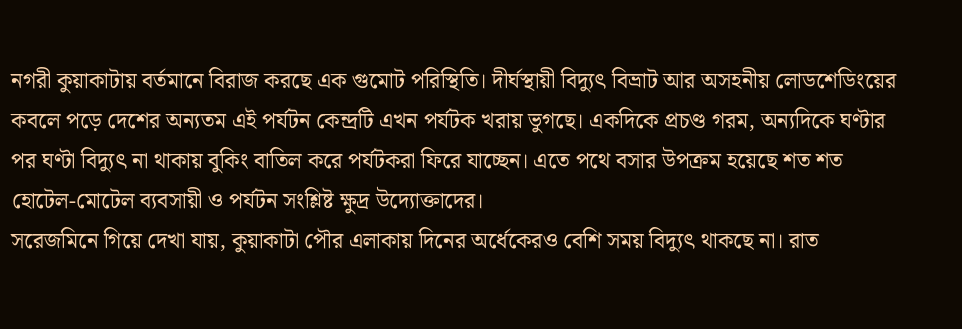নগরী কুয়াকাটায় বর্তমানে বিরাজ করছে এক গুমোট পরিস্থিতি। দীর্ঘস্থায়ী বিদ্যুৎ বিভ্রাট আর অসহনীয় লোডশেডিংয়ের কবলে পড়ে দেশের অন্যতম এই পর্যটন কেন্দ্রটি এখন পর্যটক খরায় ভুগছে। একদিকে প্রচণ্ড গরম, অন্যদিকে ঘণ্টার পর ঘণ্টা বিদ্যুৎ না থাকায় বুকিং বাতিল করে পর্যটকরা ফিরে যাচ্ছেন। এতে পথে বসার উপক্রম হয়েছে শত শত হোটেল-মোটেল ব্যবসায়ী ও পর্যটন সংশ্লিষ্ট ক্ষুদ্র উদ্যোক্তাদের।
সরেজমিনে গিয়ে দেখা যায়, কুয়াকাটা পৌর এলাকায় দিনের অর্ধেকেরও বেশি সময় বিদ্যুৎ থাকছে না। রাত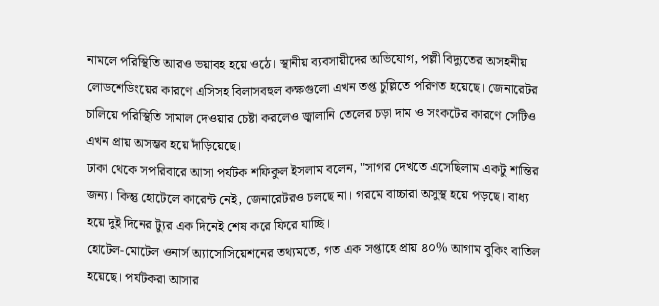নামলে পরিস্থিতি আরও ভয়াবহ হয়ে ওঠে। স্থানীয় ব্যবসায়ীদের অভিযোগ, পল্লী বিদ্যুতের অসহনীয় লোডশেডিংয়ের কারণে এসিসহ বিলাসবহুল কক্ষগুলো এখন তপ্ত চুল্লিতে পরিণত হয়েছে। জেনারেটর চালিয়ে পরিস্থিতি সামাল দেওয়ার চেষ্টা করলেও জ্বালানি তেলের চড়া দাম ও সংকটের কারণে সেটিও এখন প্রায় অসম্ভব হয়ে দাঁড়িয়েছে।
ঢাকা থেকে সপরিবারে আসা পর্যটক শফিকুল ইসলাম বলেন, "সাগর দেখতে এসেছিলাম একটু শান্তির জন্য। কিন্তু হোটেলে কারেন্ট নেই, জেনারেটরও চলছে না। গরমে বাচ্চারা অসুস্থ হয়ে পড়ছে। বাধ্য হয়ে দুই দিনের ট্যুর এক দিনেই শেষ করে ফিরে যাচ্ছি।
হোটেল-মোটেল ওনার্স অ্যাসোসিয়েশনের তথ্যমতে, গত এক সপ্তাহে প্রায় ৪০% আগাম বুকিং বাতিল হয়েছে। পর্যটকরা আসার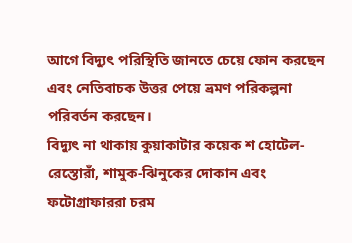আগে বিদ্যুৎ পরিস্থিতি জানতে চেয়ে ফোন করছেন এবং নেতিবাচক উত্তর পেয়ে ভ্রমণ পরিকল্পনা পরিবর্তন করছেন।
বিদ্যুৎ না থাকায় কুয়াকাটার কয়েক শ হোটেল-রেস্তোরাঁ, শামুক-ঝিনুকের দোকান এবং ফটোগ্রাফাররা চরম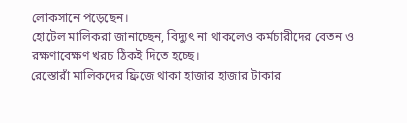লোকসানে পড়েছেন।
হোটেল মালিকরা জানাচ্ছেন, বিদ্যুৎ না থাকলেও কর্মচারীদের বেতন ও রক্ষণাবেক্ষণ খরচ ঠিকই দিতে হচ্ছে।
রেস্তোরাঁ মালিকদের ফ্রিজে থাকা হাজার হাজার টাকার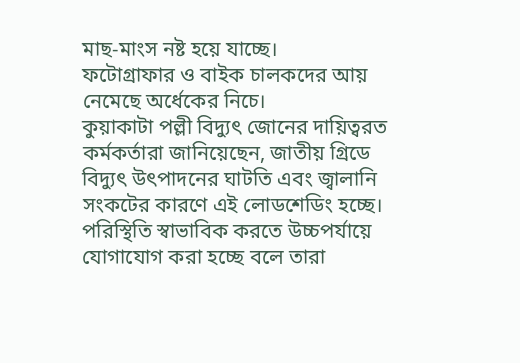মাছ-মাংস নষ্ট হয়ে যাচ্ছে।
ফটোগ্রাফার ও বাইক চালকদের আয় নেমেছে অর্ধেকের নিচে।
কুয়াকাটা পল্লী বিদ্যুৎ জোনের দায়িত্বরত কর্মকর্তারা জানিয়েছেন, জাতীয় গ্রিডে বিদ্যুৎ উৎপাদনের ঘাটতি এবং জ্বালানি সংকটের কারণে এই লোডশেডিং হচ্ছে। পরিস্থিতি স্বাভাবিক করতে উচ্চপর্যায়ে যোগাযোগ করা হচ্ছে বলে তারা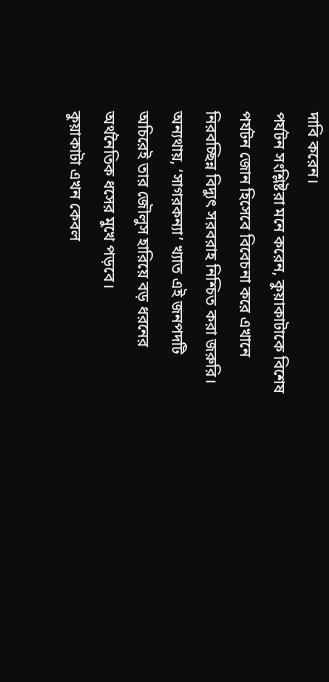দাবি করেন।
পর্যটন সংশ্লিষ্টরা মনে করেন, কুয়াকাটাকে বিশেষ পর্যটন জোন হিসেবে বিবেচনা করে এখানে নিরবচ্ছিন্ন বিদ্যুৎ সরবরাহ নিশ্চিত করা জরুরি। অন্যথায়, ‘সাগরকন্যা’ খ্যাত এই জনপদটি অচিরেই তার জৌলুস হারিয়ে বড় ধরনের অর্থনৈতিক ধসের মুখে পড়বে।
কুয়াকাটা এখন কেবল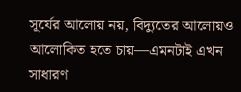সূর্যের আলোয় নয়, বিদ্যুতের আলোয়ও আলোকিত হতে চায়—এমনটাই এখন সাধারণ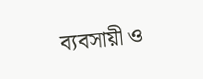ব্যবসায়ী ও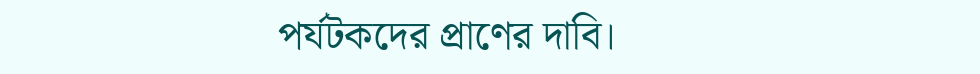পর্যটকদের প্রাণের দাবি।